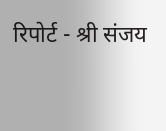रिपोर्ट - श्री संजय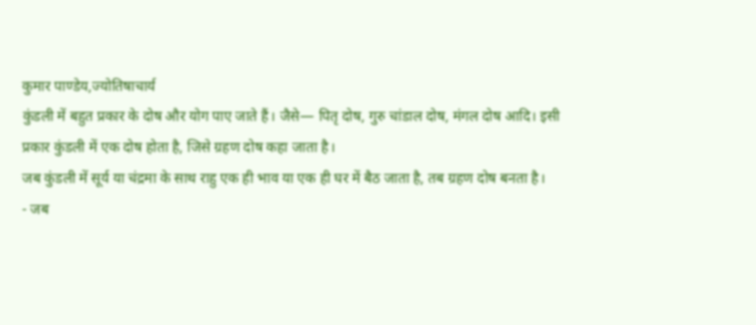कुमार पाण्डेय,ज्योतिषाचार्य
कुंडली में बहुत प्रकार के दोष और योग पाए जाते हैं। जैसे— पितृ दोष, गुरु चांडाल दोष, मंगल दोष आदि। इसी प्रकार कुंडली में एक दोष होता है, जिसे ग्रहण दोष कहा जाता है।
जब कुंडली में सूर्य या चंद्रमा के साथ राहु एक ही भाव या एक ही घर में बैठ जाता है, तब ग्रहण दोष बनता है।
- जब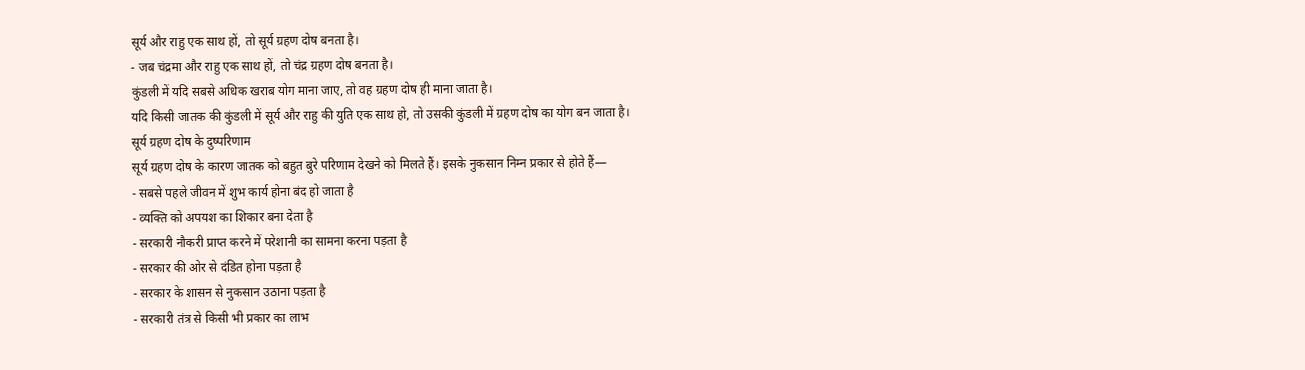सूर्य और राहु एक साथ हों, तो सूर्य ग्रहण दोष बनता है।
- जब चंद्रमा और राहु एक साथ हों, तो चंद्र ग्रहण दोष बनता है।
कुंडली में यदि सबसे अधिक खराब योग माना जाए, तो वह ग्रहण दोष ही माना जाता है।
यदि किसी जातक की कुंडली में सूर्य और राहु की युति एक साथ हो, तो उसकी कुंडली में ग्रहण दोष का योग बन जाता है।
सूर्य ग्रहण दोष के दुष्परिणाम
सूर्य ग्रहण दोष के कारण जातक को बहुत बुरे परिणाम देखने को मिलते हैं। इसके नुकसान निम्न प्रकार से होते हैं—
- सबसे पहले जीवन में शुभ कार्य होना बंद हो जाता है
- व्यक्ति को अपयश का शिकार बना देता है
- सरकारी नौकरी प्राप्त करने में परेशानी का सामना करना पड़ता है
- सरकार की ओर से दंडित होना पड़ता है
- सरकार के शासन से नुकसान उठाना पड़ता है
- सरकारी तंत्र से किसी भी प्रकार का लाभ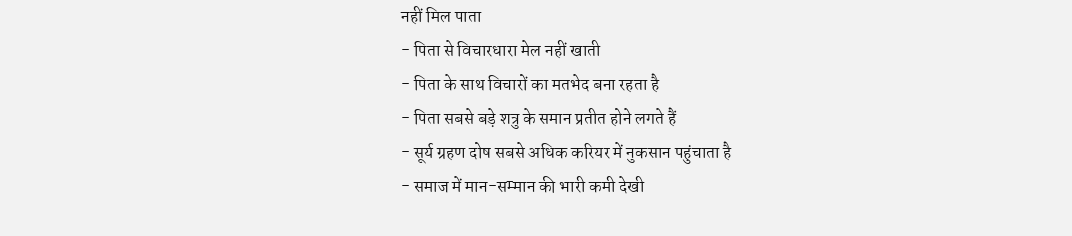नहीं मिल पाता
- पिता से विचारधारा मेल नहीं खाती
- पिता के साथ विचारों का मतभेद बना रहता है
- पिता सबसे बड़े शत्रु के समान प्रतीत होने लगते हैं
- सूर्य ग्रहण दोष सबसे अधिक करियर में नुकसान पहुंचाता है
- समाज में मान-सम्मान की भारी कमी देखी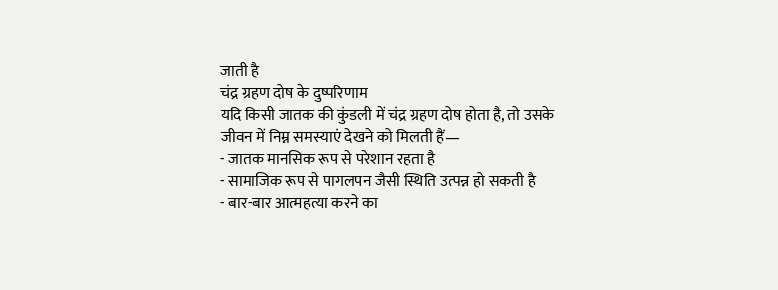जाती है
चंद्र ग्रहण दोष के दुष्परिणाम
यदि किसी जातक की कुंडली में चंद्र ग्रहण दोष होता है, तो उसके जीवन में निम्न समस्याएं देखने को मिलती हैं—
- जातक मानसिक रूप से परेशान रहता है
- सामाजिक रूप से पागलपन जैसी स्थिति उत्पन्न हो सकती है
- बार-बार आत्महत्या करने का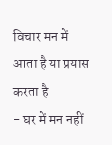विचार मन में आता है या प्रयास करता है
- घर में मन नहीं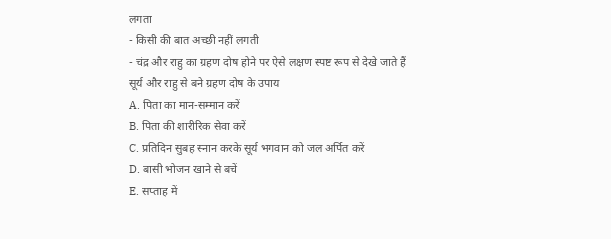लगता
- किसी की बात अच्छी नहीं लगती
- चंद्र और राहु का ग्रहण दोष होने पर ऐसे लक्षण स्पष्ट रूप से देखे जाते हैं
सूर्य और राहु से बने ग्रहण दोष के उपाय
A. पिता का मान-सम्मान करें
B. पिता की शारीरिक सेवा करें
C. प्रतिदिन सुबह स्नान करके सूर्य भगवान को जल अर्पित करें
D. बासी भोजन खाने से बचें
E. सप्ताह में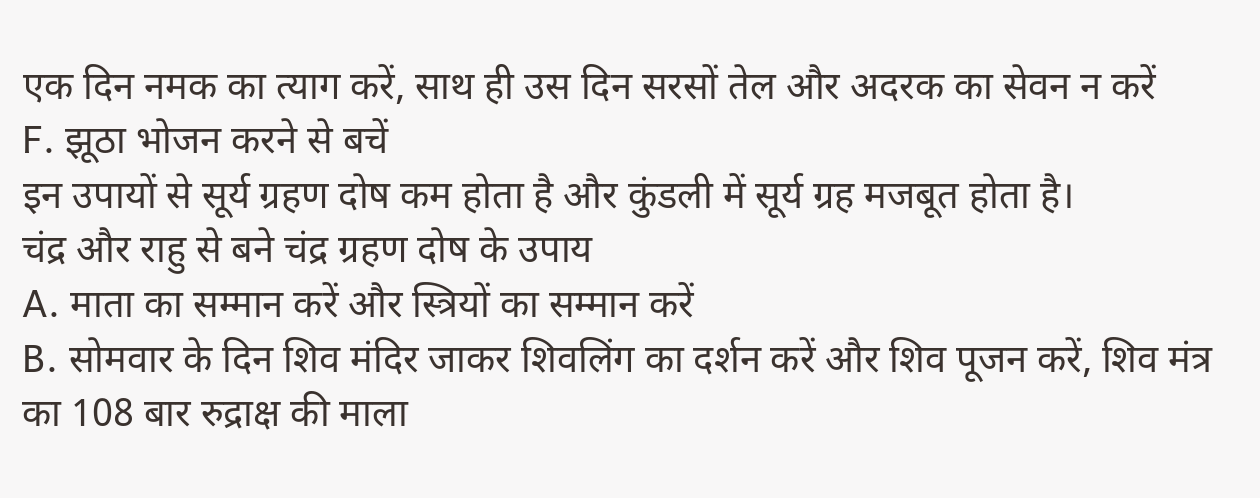एक दिन नमक का त्याग करें, साथ ही उस दिन सरसों तेल और अदरक का सेवन न करें
F. झूठा भोजन करने से बचें
इन उपायों से सूर्य ग्रहण दोष कम होता है और कुंडली में सूर्य ग्रह मजबूत होता है।
चंद्र और राहु से बने चंद्र ग्रहण दोष के उपाय
A. माता का सम्मान करें और स्त्रियों का सम्मान करें
B. सोमवार के दिन शिव मंदिर जाकर शिवलिंग का दर्शन करें और शिव पूजन करें, शिव मंत्र का 108 बार रुद्राक्ष की माला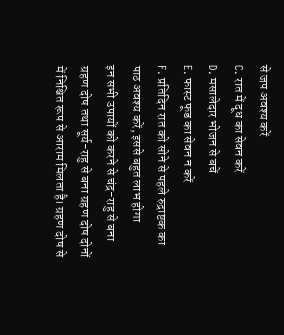से जप अवश्य करें
C. रात में दूध का सेवन करें
D. मसालेदार भोजन से बचें
E. फास्ट फूड का सेवन न करें
F. प्रतिदिन रात को सोने से पहले रुद्राष्टक का पाठ अवश्य करें, इससे बहुत लाभ होगा
इन सभी उपायों को करने से चंद्र-राहु से बना ग्रहण दोष तथा सूर्य-राहु से बना ग्रहण दोष दोनों में निश्चित रूप से आराम मिलता है। ग्रहण दोष से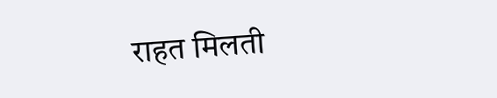राहत मिलती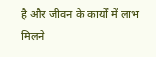है और जीवन के कार्यों में लाभ मिलने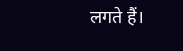लगते हैं।